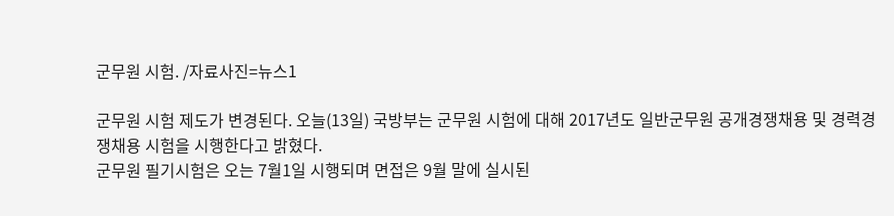군무원 시험. /자료사진=뉴스1

군무원 시험 제도가 변경된다. 오늘(13일) 국방부는 군무원 시험에 대해 2017년도 일반군무원 공개경쟁채용 및 경력경쟁채용 시험을 시행한다고 밝혔다.
군무원 필기시험은 오는 7월1일 시행되며 면접은 9월 말에 실시된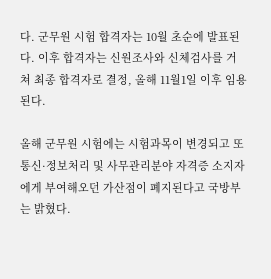다. 군무원 시험 합격자는 10월 초순에 발표된다. 이후 합격자는 신원조사와 신체검사를 거쳐 최종 합격자로 결정, 올해 11월1일 이후 임용된다.

올해 군무원 시험에는 시험과목이 변경되고 또 통신·정보처리 및 사무관리분야 자격증 소지자에게 부여해오던 가산점이 폐지된다고 국방부는 밝혔다.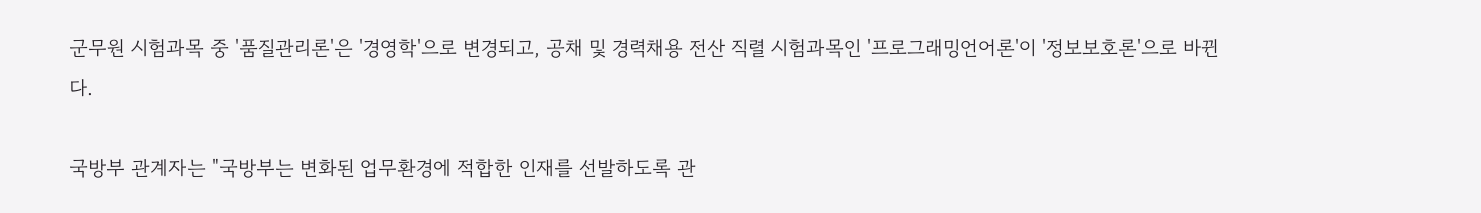군무원 시험과목 중 '품질관리론'은 '경영학'으로 변경되고, 공채 및 경력채용 전산 직렬 시험과목인 '프로그래밍언어론'이 '정보보호론'으로 바뀐다.

국방부 관계자는 "국방부는 변화된 업무환경에 적합한 인재를 선발하도록 관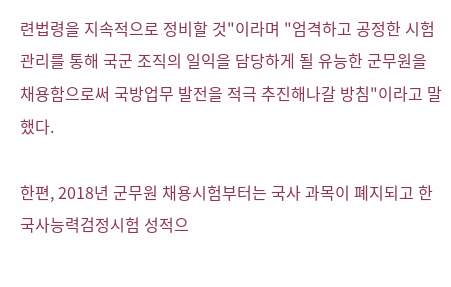련법령을 지속적으로 정비할 것"이라며 "엄격하고 공정한 시험 관리를 통해 국군 조직의 일익을 담당하게 될 유능한 군무원을 채용함으로써 국방업무 발전을 적극 추진해나갈 방침"이라고 말했다.

한편, 2018년 군무원 채용시험부터는 국사 과목이 폐지되고 한국사능력검정시험 성적으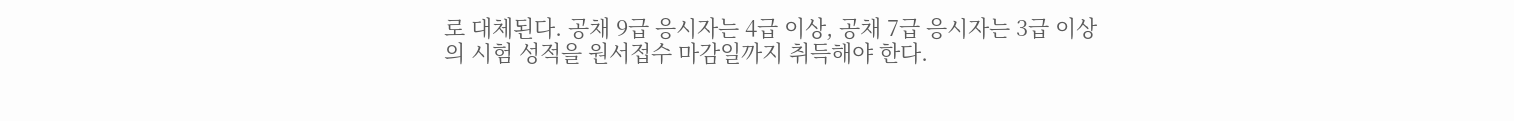로 대체된다. 공채 9급 응시자는 4급 이상, 공채 7급 응시자는 3급 이상의 시험 성적을 원서접수 마감일까지 취득해야 한다.